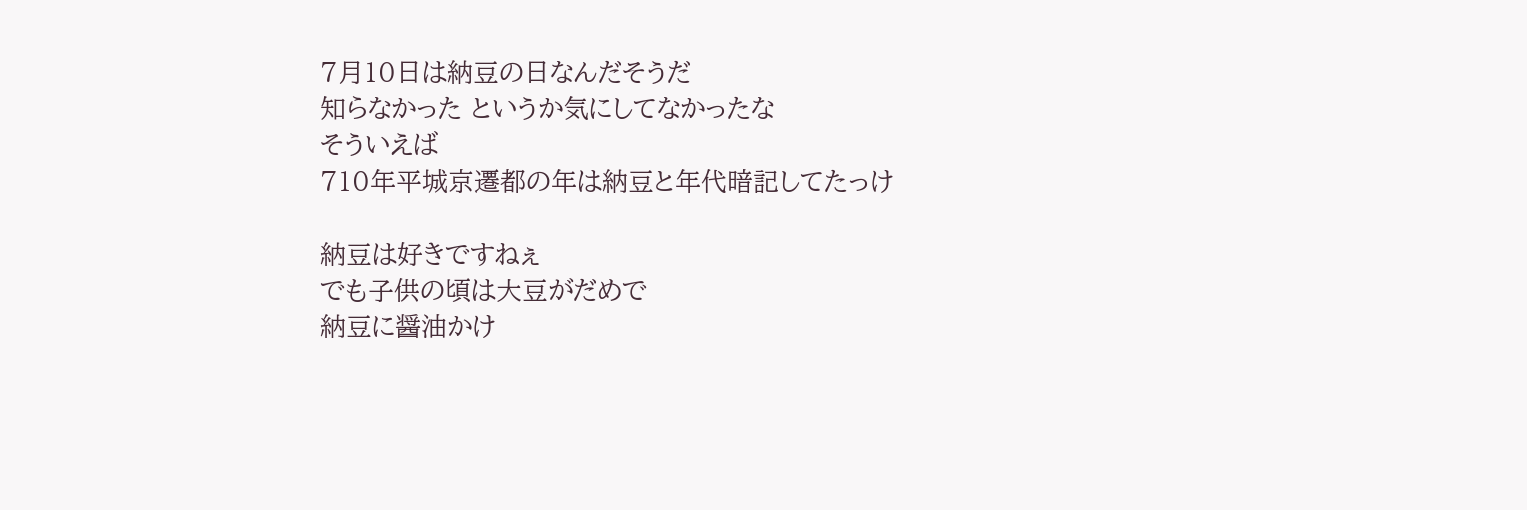7月10日は納豆の日なんだそうだ
知らなかった というか気にしてなかったな
そういえば
710年平城京遷都の年は納豆と年代暗記してたっけ

納豆は好きですねぇ
でも子供の頃は大豆がだめで
納豆に醤油かけ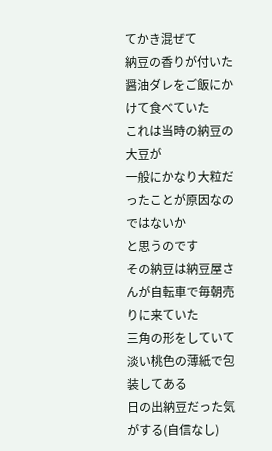てかき混ぜて
納豆の香りが付いた醤油ダレをご飯にかけて食べていた
これは当時の納豆の大豆が
一般にかなり大粒だったことが原因なのではないか
と思うのです
その納豆は納豆屋さんが自転車で毎朝売りに来ていた
三角の形をしていて淡い桃色の薄紙で包装してある
日の出納豆だった気がする(自信なし)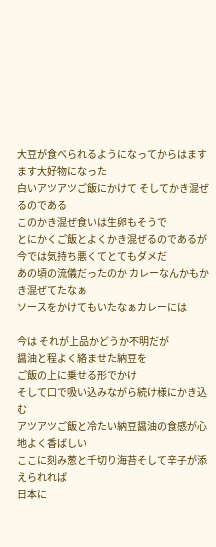大豆が食べられるようになってからはますます大好物になった
白いアツアツご飯にかけて そしてかき混ぜるのである
このかき混ぜ食いは生卵もそうで
とにかくご飯とよくかき混ぜるのであるが
今では気持ち悪くてとてもダメだ
あの頃の流儀だったのか カレーなんかもかき混ぜてたなぁ
ソースをかけてもいたなぁカレーには

今は それが上品かどうか不明だが
醤油と程よく絡ませた納豆を
ご飯の上に乗せる形でかけ
そして口で吸い込みながら続け様にかき込む
アツアツご飯と冷たい納豆醤油の食感が心地よく香ばしい
ここに刻み葱と千切り海苔そして辛子が添えられれば
日本に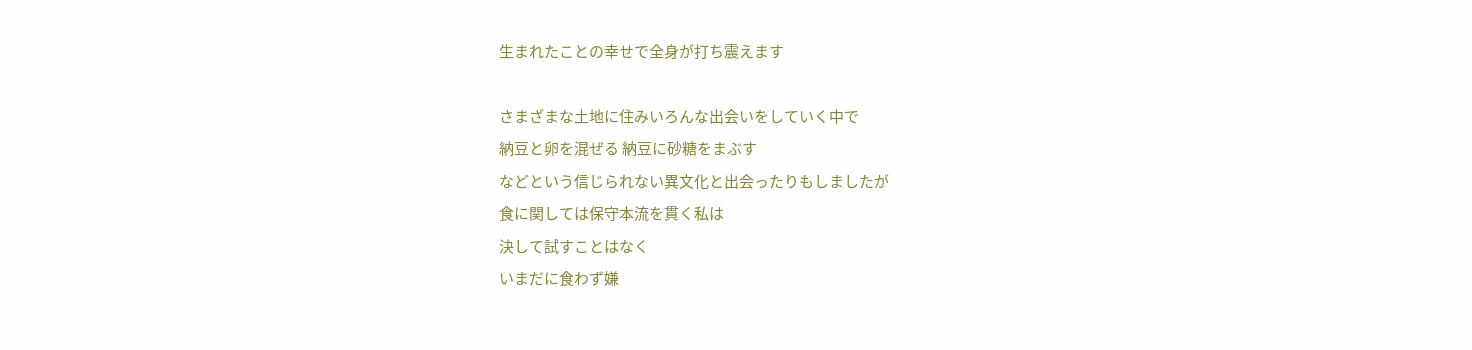生まれたことの幸せで全身が打ち震えます

さまざまな土地に住みいろんな出会いをしていく中で
納豆と卵を混ぜる 納豆に砂糖をまぶす
などという信じられない異文化と出会ったりもしましたが
食に関しては保守本流を貫く私は
決して試すことはなく
いまだに食わず嫌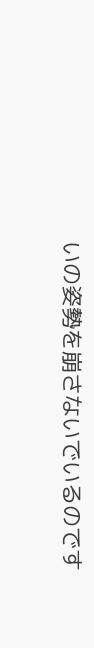いの姿勢を崩さないでいるのです